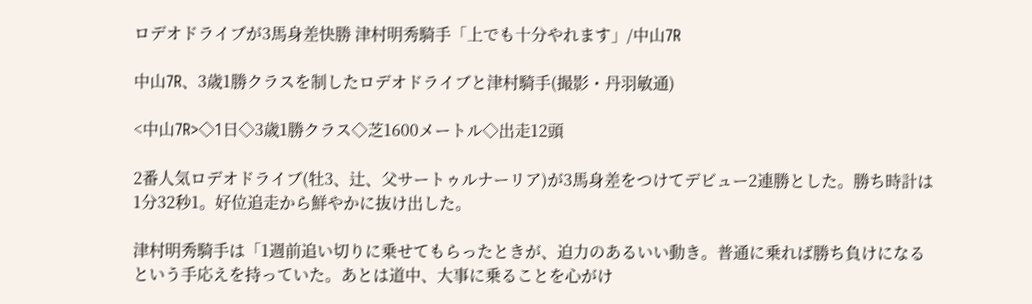ロデオドライブが3馬身差快勝 津村明秀騎手「上でも十分やれます」/中山7R

中山7R、3歳1勝クラスを制したロデオドライブと津村騎手(撮影・丹羽敏通)

<中山7R>◇1日◇3歳1勝クラス◇芝1600メートル◇出走12頭

2番人気ロデオドライブ(牡3、辻、父サートゥルナーリア)が3馬身差をつけてデビュー2連勝とした。勝ち時計は1分32秒1。好位追走から鮮やかに抜け出した。

津村明秀騎手は「1週前追い切りに乗せてもらったときが、迫力のあるいい動き。普通に乗れば勝ち負けになるという手応えを持っていた。あとは道中、大事に乗ることを心がけ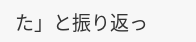た」と振り返っ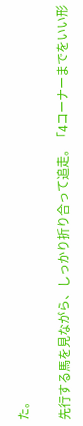た。

先行する馬を見ながら、しっかり折り合って追走。「4コーナーまでをいい形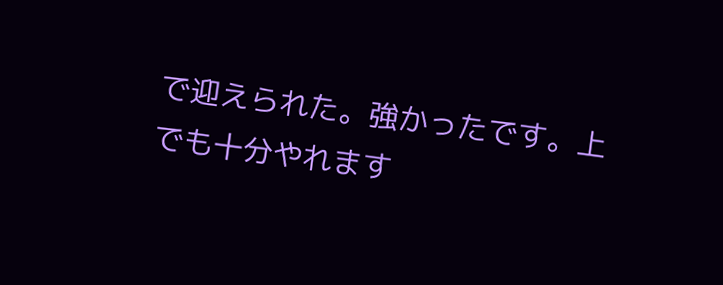で迎えられた。強かったです。上でも十分やれます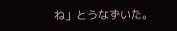ね」とうなずいた。